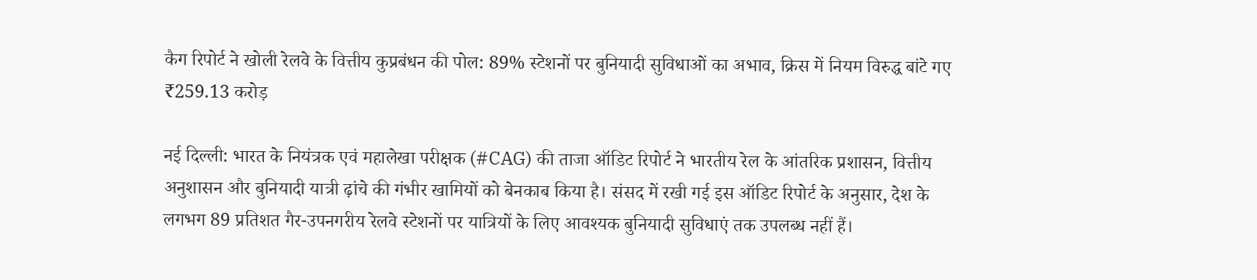कैग रिपोर्ट ने खोली रेलवे के वित्तीय कुप्रबंधन की पोल: 89% स्टेशनों पर बुनियादी सुविधाओं का अभाव, क्रिस में नियम विरुद्ध बांटे गए ₹259.13 करोड़

नई दिल्ली: भारत के नियंत्रक एवं महालेखा परीक्षक (#CAG) की ताजा ऑडिट रिपोर्ट ने भारतीय रेल के आंतरिक प्रशासन, वित्तीय अनुशासन और बुनियादी यात्री ढ़ांचे की गंभीर खामियों को बेनकाब किया है। संसद में रखी गई इस ऑडिट रिपोर्ट के अनुसार, देश के लगभग 89 प्रतिशत गैर-उपनगरीय रेलवे स्टेशनों पर यात्रियों के लिए आवश्यक बुनियादी सुविधाएं तक उपलब्ध नहीं हैं।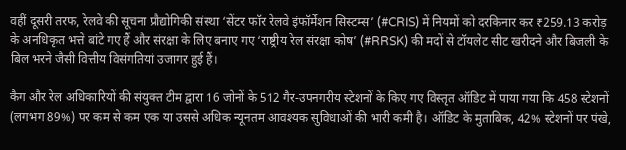वहीं दूसरी तरफ, रेलवे की सूचना प्रौद्योगिकी संस्था ‘सेंटर फॉर रेलवे इंफॉर्मेशन सिस्टम्स’ (#CRIS) में नियमों को दरकिनार कर ₹259.13 करोड़ के अनधिकृत भत्ते बांटे गए हैं और संरक्षा के लिए बनाए गए ‘राष्ट्रीय रेल संरक्षा कोष’ (#RRSK) की मदों से टॉयलेट सीट खरीदने और बिजली के बिल भरने जैसी वित्तीय विसंगतियां उजागर हुई हैं।

कैग और रेल अधिकारियों की संयुक्त टीम द्वारा 16 जोनों के 512 गैर-उपनगरीय स्टेशनों के किए गए विस्तृत ऑडिट में पाया गया कि 458 स्टेशनों (लगभग 89%) पर कम से कम एक या उससे अधिक न्यूनतम आवश्यक सुविधाओं की भारी कमी है। ऑडिट के मुताबिक, 42% स्टेशनों पर पंखे,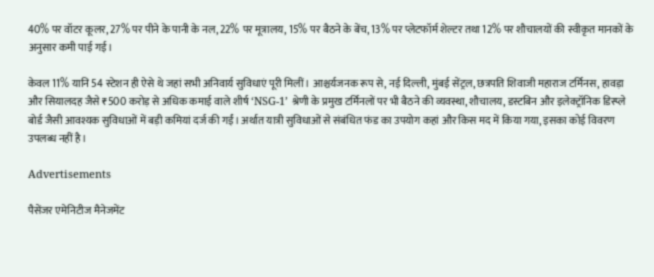40% पर वॉटर कूलर, 27% पर पीने के पानी के नल, 22% पर मूत्रालय, 15% पर बैठने के बेंच, 13% पर प्लेटफॉर्म शेल्टर तथा 12% पर शौचालयों की स्वीकृत मानकों के अनुसार कमी पाई गई।

केवल 11% यानि 54 स्टेशन ही ऐसे थे जहां सभी अनिवार्य सुविधाएं पूरी मिलीं। आश्चर्यजनक रूप से, नई दिल्ली, मुंबई सेंट्रल, छत्रपति शिवाजी महाराज टर्मिनस, हावड़ा और सियालदह जैसे ₹500 करोड़ से अधिक कमाई वाले शीर्ष ‘NSG-1’ श्रेणी के प्रमुख टर्मिनलों पर भी बैठने की व्यवस्था, शौचालय, डस्टबिन और इलेक्ट्रॉनिक डिस्प्ले बोर्ड जैसी आवश्यक सुविधाओं में बड़ी कमियां दर्ज की गईं। अर्थात यात्री सुविधाओं से संबंधित फंड का उपयोग कहां और किस मद में किया गया, इसका कोई विवरण उपलब्ध नहीं है।

Advertisements

पैसेंजर एमेनिटीज मैनेजमेंट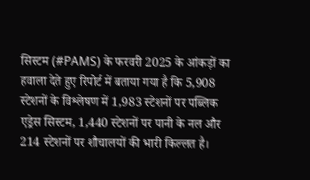सिस्टम (#PAMS) के फरवरी 2025 के आंकड़ों का हवाला देते हुए रिपोर्ट में बताया गया है कि 5,908 स्टेशनों के विश्लेषण में 1,983 स्टेशनों पर पब्लिक एड्रेस सिस्टम, 1,440 स्टेशनों पर पानी के नल और 214 स्टेशनों पर शौचालयों की भारी किल्लत है।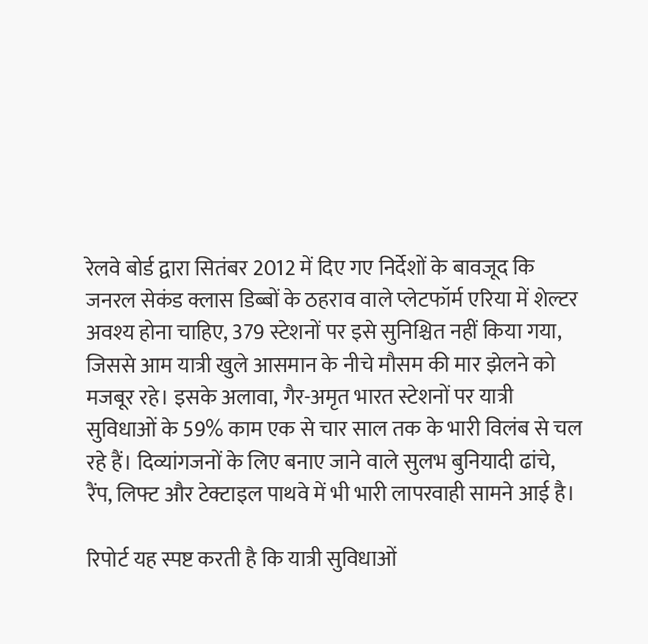रेलवे बोर्ड द्वारा सितंबर 2012 में दिए गए निर्देशों के बावजूद कि जनरल सेकंड क्लास डिब्बों के ठहराव वाले प्लेटफॉर्म एरिया में शेल्टर अवश्य होना चाहिए, 379 स्टेशनों पर इसे सुनिश्चित नहीं किया गया, जिससे आम यात्री खुले आसमान के नीचे मौसम की मार झेलने को मजबूर रहे। इसके अलावा, गैर-अमृत भारत स्टेशनों पर यात्री सुविधाओं के 59% काम एक से चार साल तक के भारी विलंब से चल रहे हैं। दिव्यांगजनों के लिए बनाए जाने वाले सुलभ बुनियादी ढांचे, रैंप, लिफ्ट और टेक्टाइल पाथवे में भी भारी लापरवाही सामने आई है।

रिपोर्ट यह स्पष्ट करती है कि यात्री सुविधाओं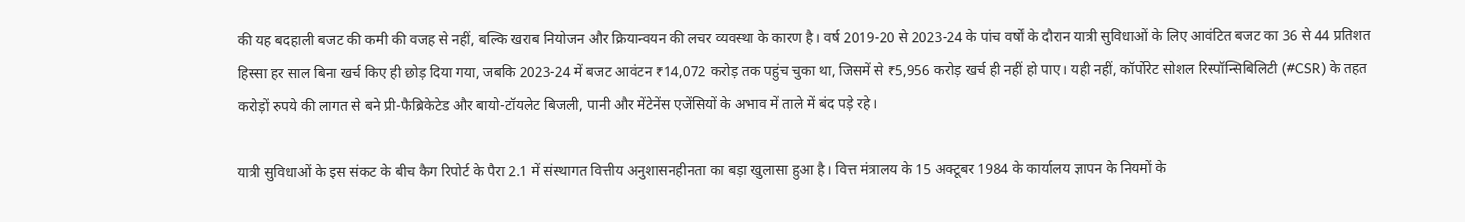की यह बदहाली बजट की कमी की वजह से नहीं, बल्कि खराब नियोजन और क्रियान्वयन की लचर व्यवस्था के कारण है। वर्ष 2019-20 से 2023-24 के पांच वर्षों के दौरान यात्री सुविधाओं के लिए आवंटित बजट का 36 से 44 प्रतिशत हिस्सा हर साल बिना खर्च किए ही छोड़ दिया गया, जबकि 2023-24 में बजट आवंटन ₹14,072 करोड़ तक पहुंच चुका था, जिसमें से ₹5,956 करोड़ खर्च ही नहीं हो पाए। यही नहीं, कॉर्पोरेट सोशल रिस्पॉन्सिबिलिटी (#CSR) के तहत करोड़ों रुपये की लागत से बने प्री-फैब्रिकेटेड और बायो-टॉयलेट बिजली, पानी और मेंटेनेंस एजेंसियों के अभाव में ताले में बंद पड़े रहे।

यात्री सुविधाओं के इस संकट के बीच कैग रिपोर्ट के पैरा 2.1 में संस्थागत वित्तीय अनुशासनहीनता का बड़ा खुलासा हुआ है। वित्त मंत्रालय के 15 अक्टूबर 1984 के कार्यालय ज्ञापन के नियमों के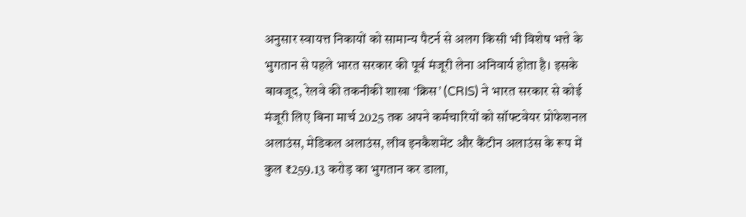अनुसार स्वायत्त निकायों को सामान्य पैटर्न से अलग किसी भी विशेष भत्ते के भुगतान से पहले भारत सरकार की पूर्व मंजूरी लेना अनिवार्य होता है। इसके बावजूद, रेलवे की तकनीकी शाखा ‘क्रिस’ (CRIS) ने भारत सरकार से कोई मंजूरी लिए बिना मार्च 2025 तक अपने कर्मचारियों को सॉफ्टवेयर प्रोफेशनल अलाउंस, मेडिकल अलाउंस, लीव इनकैशमेंट और कैंटीन अलाउंस के रूप में कुल ₹259.13 करोड़ का भुगतान कर डाला,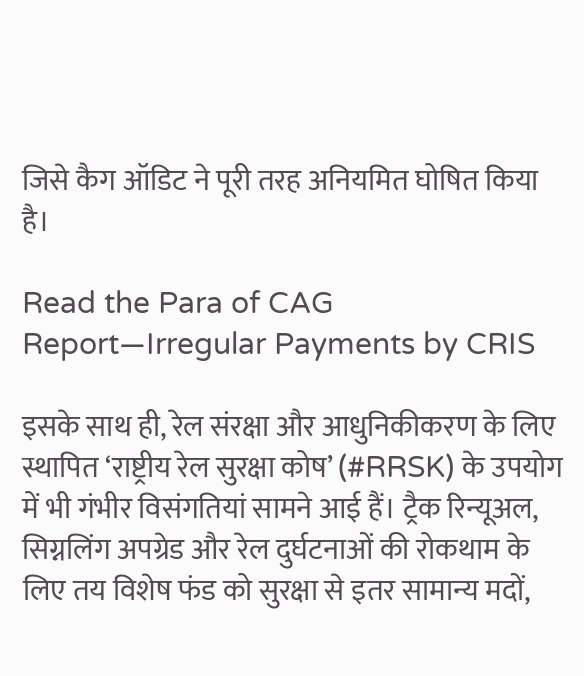जिसे कैग ऑडिट ने पूरी तरह अनियमित घोषित किया है।

Read the Para of CAG Report—Irregular Payments by CRIS

इसके साथ ही, रेल संरक्षा और आधुनिकीकरण के लिए स्थापित ‘राष्ट्रीय रेल सुरक्षा कोष’ (#RRSK) के उपयोग में भी गंभीर विसंगतियां सामने आई हैं। ट्रैक रिन्यूअल, सिग्नलिंग अपग्रेड और रेल दुर्घटनाओं की रोकथाम के लिए तय विशेष फंड को सुरक्षा से इतर सामान्य मदों,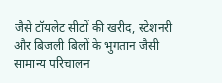जैसे टॉयलेट सीटों की खरीद, स्टेशनरी और बिजली बिलों के भुगतान जैसी सामान्य परिचालन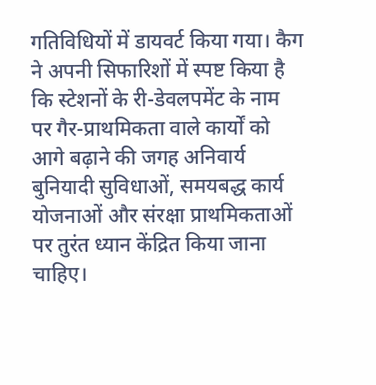गतिविधियों में डायवर्ट किया गया। कैग ने अपनी सिफारिशों में स्पष्ट किया है कि स्टेशनों के री-डेवलपमेंट के नाम पर गैर-प्राथमिकता वाले कार्यों को आगे बढ़ाने की जगह अनिवार्य बुनियादी सुविधाओं, समयबद्ध कार्य योजनाओं और संरक्षा प्राथमिकताओं पर तुरंत ध्यान केंद्रित किया जाना चाहिए।